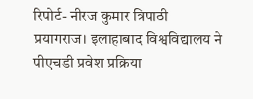रिपोर्ट- नीरज कुमार त्रिपाठी
प्रयागराज। इलाहाबाद विश्वविद्यालय ने पीएचडी प्रवेश प्रक्रिया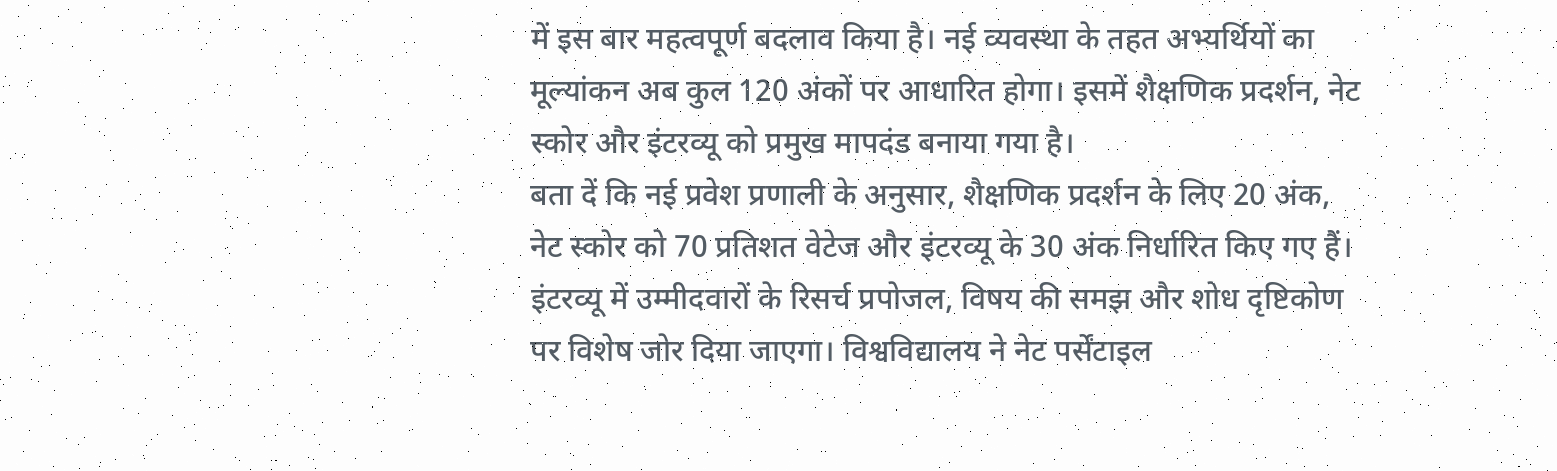में इस बार महत्वपूर्ण बदलाव किया है। नई व्यवस्था के तहत अभ्यर्थियों का मूल्यांकन अब कुल 120 अंकों पर आधारित होगा। इसमें शैक्षणिक प्रदर्शन, नेट स्कोर और इंटरव्यू को प्रमुख मापदंड बनाया गया है।
बता दें कि नई प्रवेश प्रणाली के अनुसार, शैक्षणिक प्रदर्शन के लिए 20 अंक, नेट स्कोर को 70 प्रतिशत वेटेज और इंटरव्यू के 30 अंक निर्धारित किए गए हैं। इंटरव्यू में उम्मीदवारों के रिसर्च प्रपोजल, विषय की समझ और शोध दृष्टिकोण पर विशेष जोर दिया जाएगा। विश्वविद्यालय ने नेट पर्सेंटाइल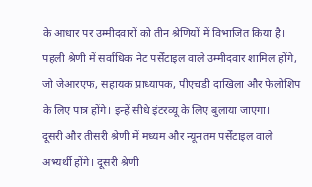के आधार पर उम्मीदवारों को तीन श्रेणियों में विभाजित किया है।
पहली श्रेणी में सर्वाधिक नेट पर्सेंटाइल वाले उम्मीदवार शामिल होंगे, जो जेआरएफ, सहायक प्राध्यापक, पीएचडी दाखिला और फेलोशिप के लिए पात्र होंगे। इन्हें सीधे इंटरव्यू के लिए बुलाया जाएगा।
दूसरी और तीसरी श्रेणी में मध्यम और न्यूनतम पर्सेंटाइल वाले अभ्यर्थी होंगे। दूसरी श्रेणी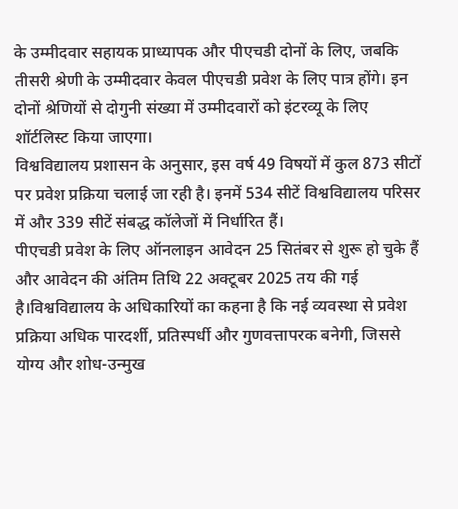के उम्मीदवार सहायक प्राध्यापक और पीएचडी दोनों के लिए, जबकि तीसरी श्रेणी के उम्मीदवार केवल पीएचडी प्रवेश के लिए पात्र होंगे। इन दोनों श्रेणियों से दोगुनी संख्या में उम्मीदवारों को इंटरव्यू के लिए शॉर्टलिस्ट किया जाएगा।
विश्वविद्यालय प्रशासन के अनुसार, इस वर्ष 49 विषयों में कुल 873 सीटों पर प्रवेश प्रक्रिया चलाई जा रही है। इनमें 534 सीटें विश्वविद्यालय परिसर में और 339 सीटें संबद्ध कॉलेजों में निर्धारित हैं।
पीएचडी प्रवेश के लिए ऑनलाइन आवेदन 25 सितंबर से शुरू हो चुके हैं और आवेदन की अंतिम तिथि 22 अक्टूबर 2025 तय की गई है।विश्वविद्यालय के अधिकारियों का कहना है कि नई व्यवस्था से प्रवेश प्रक्रिया अधिक पारदर्शी, प्रतिस्पर्धी और गुणवत्तापरक बनेगी, जिससे योग्य और शोध-उन्मुख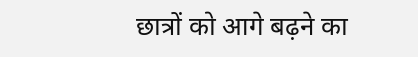छात्रों को आगे बढ़ने का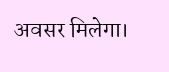अवसर मिलेगा।